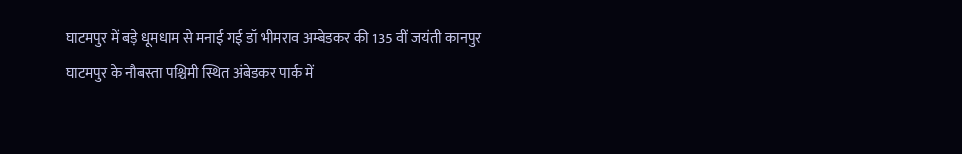घाटमपुर में बड़े धूमधाम से मनाई गई डॉ भीमराव अम्बेडकर की 135 वीं जयंती कानपुर घाटमपुर के नौबस्ता पश्चिमी स्थित अंबेडकर पार्क में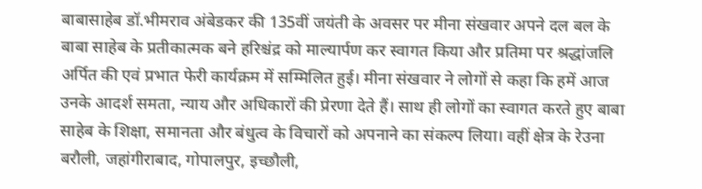बाबासाहेब डॉ.भीमराव अंबेडकर की 135वीं जयंती के अवसर पर मीना संखवार अपने दल बल के बाबा साहेब के प्रतीकात्मक बने हरिश्चंद्र को माल्यार्पण कर स्वागत किया और प्रतिमा पर श्रद्धांजलि अर्पित की एवं प्रभात फेरी कार्यक्रम में सम्मिलित हुई। मीना संखवार ने लोगों से कहा कि हमें आज उनके आदर्श समता, न्याय और अधिकारों की प्रेरणा देते हैं। साथ ही लोगों का स्वागत करते हुए बाबा साहेब के शिक्षा, समानता और बंधुत्व के विचारों को अपनाने का संकल्प लिया। वहीं क्षेत्र के रेउना बरौली, जहांगीराबाद, गोपालपुर, इच्छौली,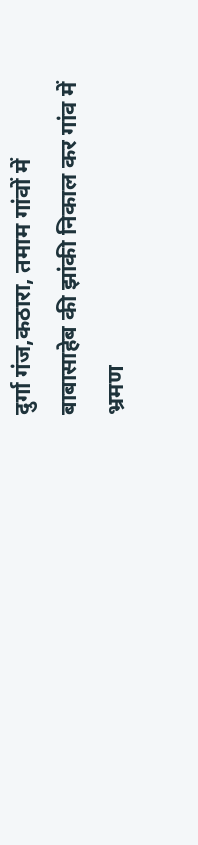दुर्गा गंज,कठारा, तमाम गांवों में बाबासाहेब की झांकी निकाल कर गांव में भ्रमण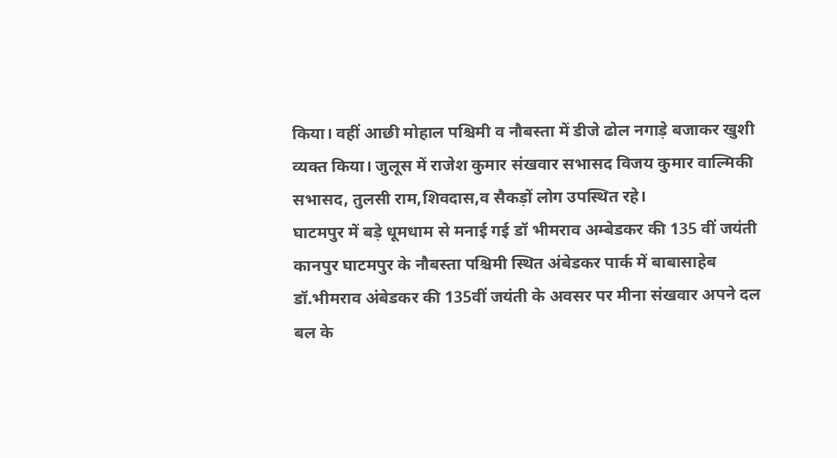किया। वहीं आछी मोहाल पश्चिमी व नौबस्ता में डीजे ढोल नगाड़े बजाकर खुशी व्यक्त किया। जुलूस में राजेश कुमार संखवार सभासद विजय कुमार वाल्मिकी सभासद, तुलसी राम,शिवदास,व सैकड़ों लोग उपस्थित रहे।
घाटमपुर में बड़े धूमधाम से मनाई गई डॉ भीमराव अम्बेडकर की 135 वीं जयंती कानपुर घाटमपुर के नौबस्ता पश्चिमी स्थित अंबेडकर पार्क में बाबासाहेब डॉ.भीमराव अंबेडकर की 135वीं जयंती के अवसर पर मीना संखवार अपने दल बल के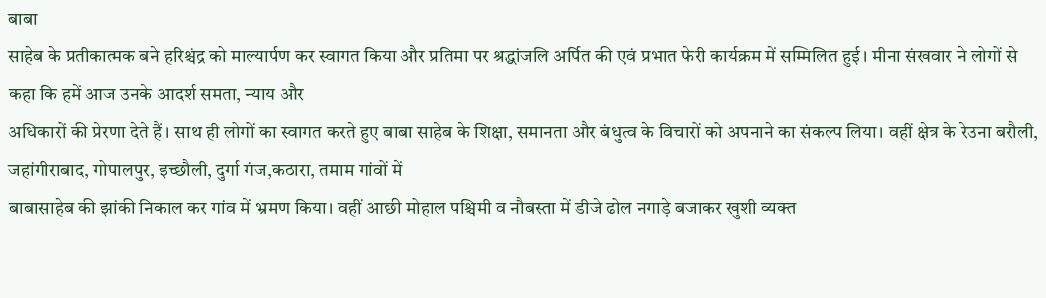बाबा
साहेब के प्रतीकात्मक बने हरिश्चंद्र को माल्यार्पण कर स्वागत किया और प्रतिमा पर श्रद्धांजलि अर्पित की एवं प्रभात फेरी कार्यक्रम में सम्मिलित हुई। मीना संखवार ने लोगों से कहा कि हमें आज उनके आदर्श समता, न्याय और
अधिकारों की प्रेरणा देते हैं। साथ ही लोगों का स्वागत करते हुए बाबा साहेब के शिक्षा, समानता और बंधुत्व के विचारों को अपनाने का संकल्प लिया। वहीं क्षेत्र के रेउना बरौली, जहांगीराबाद, गोपालपुर, इच्छौली, दुर्गा गंज,कठारा, तमाम गांवों में
बाबासाहेब की झांकी निकाल कर गांव में भ्रमण किया। वहीं आछी मोहाल पश्चिमी व नौबस्ता में डीजे ढोल नगाड़े बजाकर खुशी व्यक्त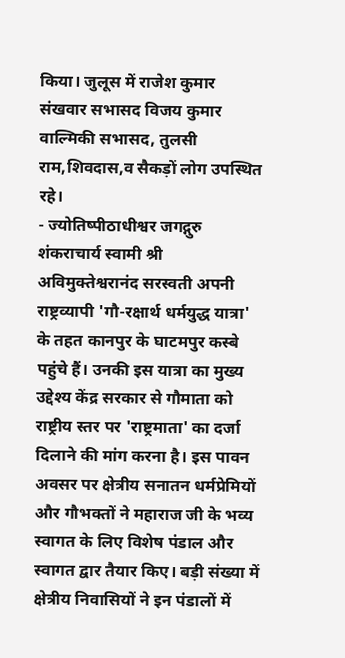किया। जुलूस में राजेश कुमार संखवार सभासद विजय कुमार वाल्मिकी सभासद, तुलसी राम,शिवदास,व सैकड़ों लोग उपस्थित रहे।
- ज्योतिष्पीठाधीश्वर जगद्गुरु शंकराचार्य स्वामी श्री अविमुक्तेश्वरानंद सरस्वती अपनी राष्ट्रव्यापी 'गौ-रक्षार्थ धर्मयुद्ध यात्रा' के तहत कानपुर के घाटमपुर कस्बे पहुंचे हैं। उनकी इस यात्रा का मुख्य उद्देश्य केंद्र सरकार से गौमाता को राष्ट्रीय स्तर पर 'राष्ट्रमाता' का दर्जा दिलाने की मांग करना है। इस पावन अवसर पर क्षेत्रीय सनातन धर्मप्रेमियों और गौभक्तों ने महाराज जी के भव्य स्वागत के लिए विशेष पंडाल और स्वागत द्वार तैयार किए। बड़ी संख्या में क्षेत्रीय निवासियों ने इन पंडालों में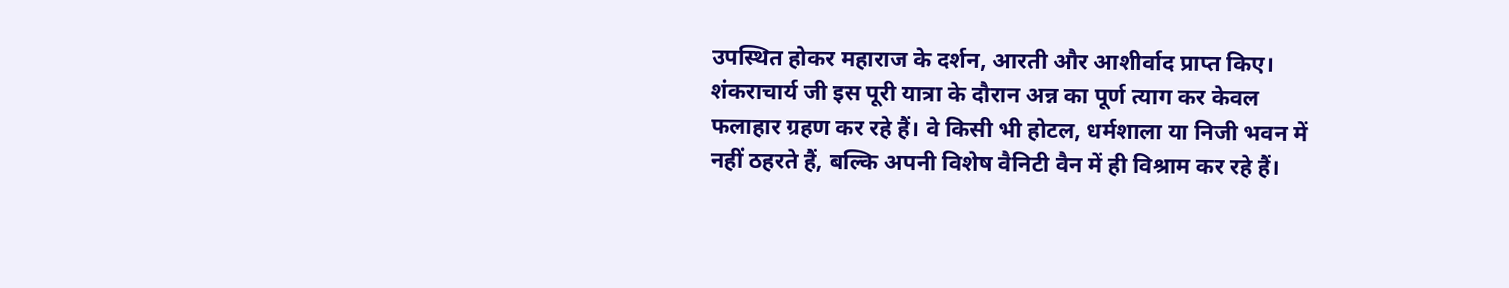उपस्थित होकर महाराज के दर्शन, आरती और आशीर्वाद प्राप्त किए। शंकराचार्य जी इस पूरी यात्रा के दौरान अन्न का पूर्ण त्याग कर केवल फलाहार ग्रहण कर रहे हैं। वे किसी भी होटल, धर्मशाला या निजी भवन में नहीं ठहरते हैं, बल्कि अपनी विशेष वैनिटी वैन में ही विश्राम कर रहे हैं।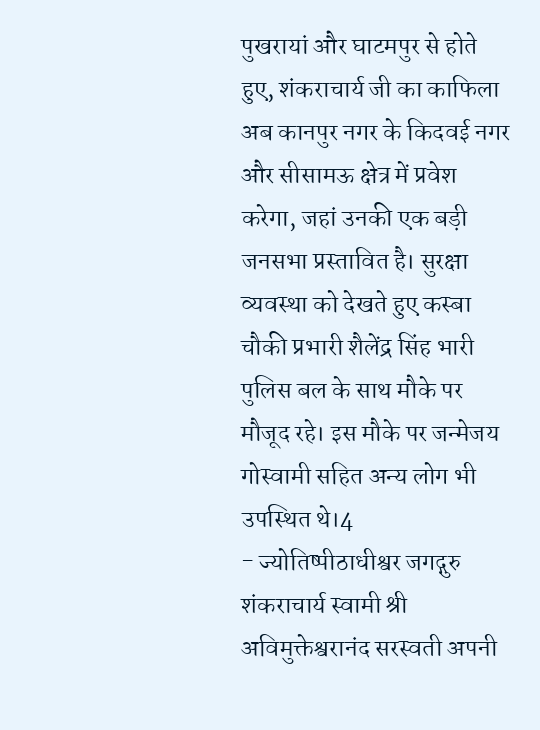पुखरायां और घाटमपुर से होते हुए, शंकराचार्य जी का काफिला अब कानपुर नगर के किदवई नगर और सीसामऊ क्षेत्र में प्रवेश करेगा, जहां उनकी एक बड़ी जनसभा प्रस्तावित है। सुरक्षा व्यवस्था को देखते हुए कस्बा चौकी प्रभारी शैलेंद्र सिंह भारी पुलिस बल के साथ मौके पर मौजूद रहे। इस मौके पर जन्मेजय गोस्वामी सहित अन्य लोग भी उपस्थित थे।4
- ज्योतिष्पीठाधीश्वर जगद्गुरु शंकराचार्य स्वामी श्री अविमुक्तेश्वरानंद सरस्वती अपनी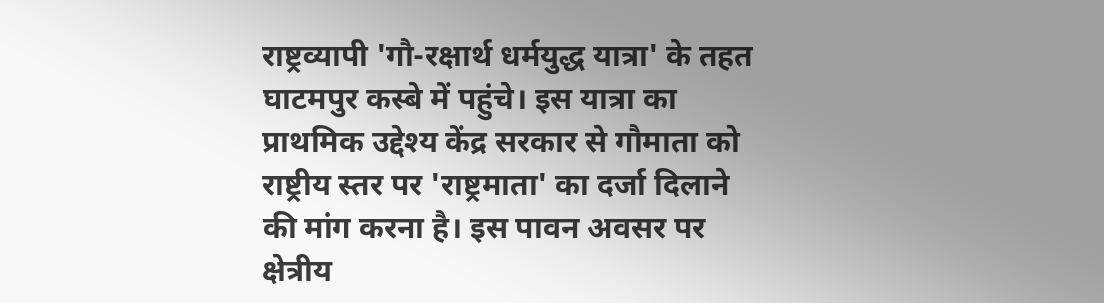राष्ट्रव्यापी 'गौ-रक्षार्थ धर्मयुद्ध यात्रा' के तहत घाटमपुर कस्बे में पहुंचे। इस यात्रा का प्राथमिक उद्देश्य केंद्र सरकार से गौमाता को राष्ट्रीय स्तर पर 'राष्ट्रमाता' का दर्जा दिलाने की मांग करना है। इस पावन अवसर पर क्षेत्रीय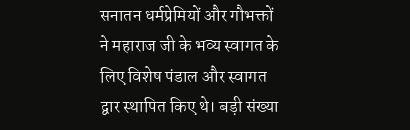सनातन धर्मप्रेमियों और गौभक्तों ने महाराज जी के भव्य स्वागत के लिए विशेष पंडाल और स्वागत द्वार स्थापित किए थे। बड़ी संख्या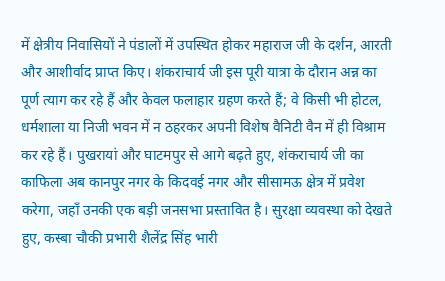में क्षेत्रीय निवासियों ने पंडालों में उपस्थित होकर महाराज जी के दर्शन, आरती और आशीर्वाद प्राप्त किए। शंकराचार्य जी इस पूरी यात्रा के दौरान अन्न का पूर्ण त्याग कर रहे हैं और केवल फलाहार ग्रहण करते हैं; वे किसी भी होटल, धर्मशाला या निजी भवन में न ठहरकर अपनी विशेष वैनिटी वैन में ही विश्राम कर रहे हैं। पुखरायां और घाटमपुर से आगे बढ़ते हुए, शंकराचार्य जी का काफिला अब कानपुर नगर के किदवई नगर और सीसामऊ क्षेत्र में प्रवेश करेगा, जहाँ उनकी एक बड़ी जनसभा प्रस्तावित है। सुरक्षा व्यवस्था को देखते हुए, कस्बा चौकी प्रभारी शैलेंद्र सिंह भारी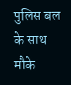पुलिस बल के साथ मौके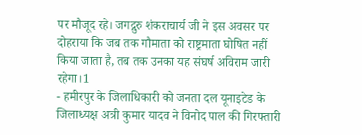पर मौजूद रहे। जगद्गुरु शंकराचार्य जी ने इस अवसर पर दोहराया कि जब तक गौमाता को राष्ट्रमाता घोषित नहीं किया जाता है, तब तक उनका यह संघर्ष अविराम जारी रहेगा।1
- हमीरपुर के जिलाधिकारी को जनता दल यूनाइटेड के जिलाध्यक्ष अत्री कुमार यादव ने विनोद पाल की गिरफ्तारी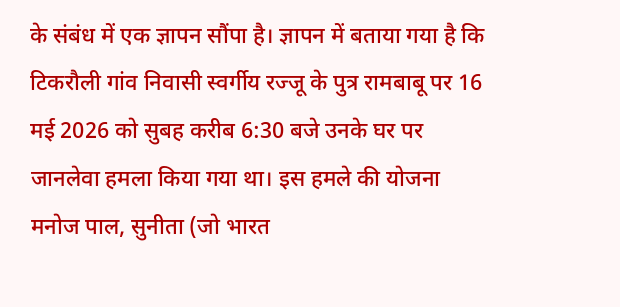के संबंध में एक ज्ञापन सौंपा है। ज्ञापन में बताया गया है कि टिकरौली गांव निवासी स्वर्गीय रज्जू के पुत्र रामबाबू पर 16 मई 2026 को सुबह करीब 6:30 बजे उनके घर पर जानलेवा हमला किया गया था। इस हमले की योजना मनोज पाल, सुनीता (जो भारत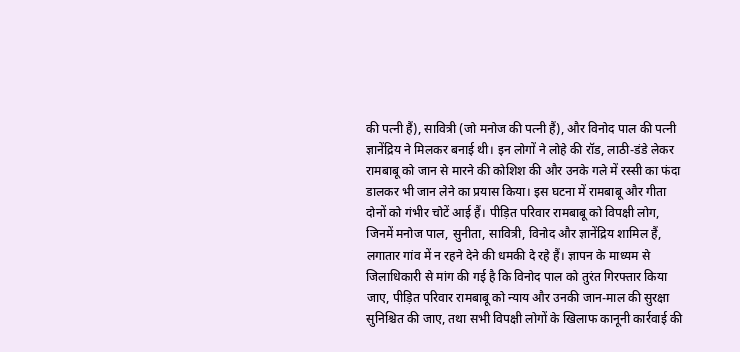की पत्नी हैं), सावित्री (जो मनोज की पत्नी हैं), और विनोद पाल की पत्नी ज्ञानेंद्रिय ने मिलकर बनाई थी। इन लोगों ने लोहे की रॉड, लाठी-डंडे लेकर रामबाबू को जान से मारने की कोशिश की और उनके गले में रस्सी का फंदा डालकर भी जान लेने का प्रयास किया। इस घटना में रामबाबू और गीता दोनों को गंभीर चोटें आई हैं। पीड़ित परिवार रामबाबू को विपक्षी लोग, जिनमें मनोज पाल, सुनीता, सावित्री, विनोद और ज्ञानेंद्रिय शामिल हैं, लगातार गांव में न रहने देने की धमकी दे रहे हैं। ज्ञापन के माध्यम से जिलाधिकारी से मांग की गई है कि विनोद पाल को तुरंत गिरफ्तार किया जाए, पीड़ित परिवार रामबाबू को न्याय और उनकी जान-माल की सुरक्षा सुनिश्चित की जाए, तथा सभी विपक्षी लोगों के खिलाफ कानूनी कार्रवाई की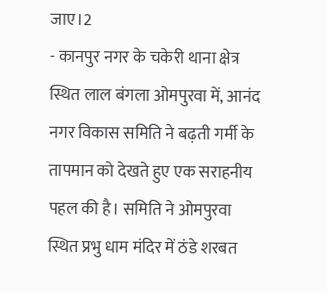जाए।2
- कानपुर नगर के चकेरी थाना क्षेत्र स्थित लाल बंगला ओमपुरवा में, आनंद नगर विकास समिति ने बढ़ती गर्मी के तापमान को देखते हुए एक सराहनीय पहल की है। समिति ने ओमपुरवा स्थित प्रभु धाम मंदिर में ठंडे शरबत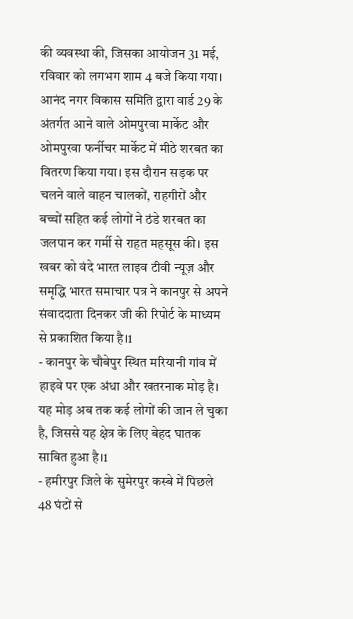की व्यवस्था की, जिसका आयोजन 31 मई, रविवार को लगभग शाम 4 बजे किया गया। आनंद नगर विकास समिति द्वारा वार्ड 29 के अंतर्गत आने वाले ओमपुरवा मार्केट और ओमपुरवा फर्नीचर मार्केट में मीठे शरबत का वितरण किया गया। इस दौरान सड़क पर चलने वाले वाहन चालकों, राहगीरों और बच्चों सहित कई लोगों ने ठंडे शरबत का जलपान कर गर्मी से राहत महसूस की। इस खबर को वंदे भारत लाइव टीवी न्यूज़ और समृद्धि भारत समाचार पत्र ने कानपुर से अपने संवाददाता दिनकर जी की रिपोर्ट के माध्यम से प्रकाशित किया है।1
- कानपुर के चौबेपुर स्थित मरियानी गांव में हाइवे पर एक अंधा और खतरनाक मोड़ है। यह मोड़ अब तक कई लोगों की जान ले चुका है, जिससे यह क्षेत्र के लिए बेहद घातक साबित हुआ है।1
- हमीरपुर जिले के सुमेरपुर कस्बे में पिछले 48 घंटों से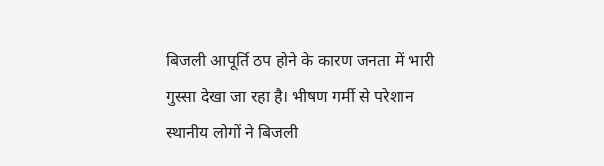बिजली आपूर्ति ठप होने के कारण जनता में भारी गुस्सा देखा जा रहा है। भीषण गर्मी से परेशान स्थानीय लोगों ने बिजली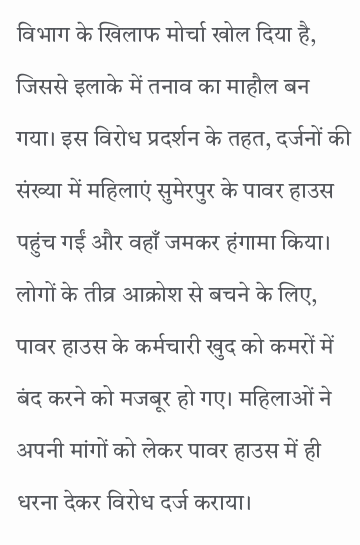विभाग के खिलाफ मोर्चा खोल दिया है, जिससे इलाके में तनाव का माहौल बन गया। इस विरोध प्रदर्शन के तहत, दर्जनों की संख्या में महिलाएं सुमेरपुर के पावर हाउस पहुंच गईं और वहाँ जमकर हंगामा किया। लोगों के तीव्र आक्रोश से बचने के लिए, पावर हाउस के कर्मचारी खुद को कमरों में बंद करने को मजबूर हो गए। महिलाओं ने अपनी मांगों को लेकर पावर हाउस में ही धरना देकर विरोध दर्ज कराया।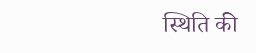स्थिति की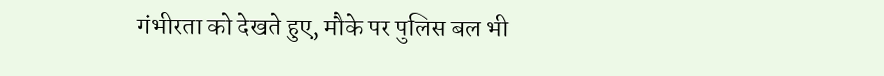गंभीरता को देखते हुए, मौके पर पुलिस बल भी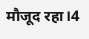मौजूद रहा।4